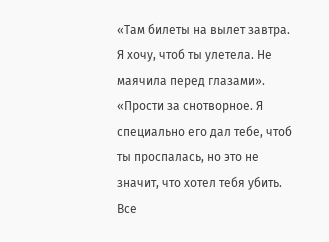«Там билеты на вылет завтра. Я хочу, чтоб ты улетела. Не маячила перед глазами».
«Прости за снотворное. Я специально его дал тебе, чтоб ты проспалась, но это не значит, что хотел тебя убить. Все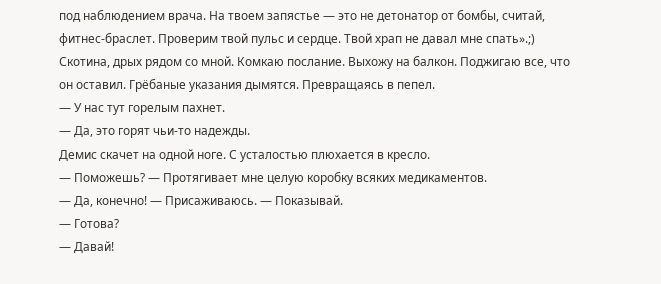под наблюдением врача. На твоем запястье — это не детонатор от бомбы, считай, фитнес-браслет. Проверим твой пульс и сердце. Твой храп не давал мне спать».;)
Скотина, дрых рядом со мной. Комкаю послание. Выхожу на балкон. Поджигаю все, что он оставил. Грёбаные указания дымятся. Превращаясь в пепел.
— У нас тут горелым пахнет.
— Да, это горят чьи-то надежды.
Демис скачет на одной ноге. С усталостью плюхается в кресло.
— Поможешь? — Протягивает мне целую коробку всяких медикаментов.
— Да, конечно! — Присаживаюсь. — Показывай.
— Готова?
— Давай!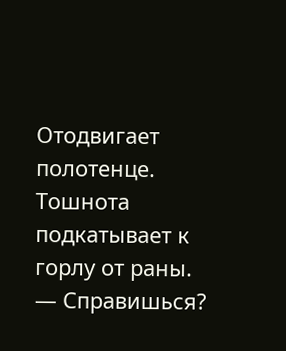Отодвигает полотенце. Тошнота подкатывает к горлу от раны.
— Справишься?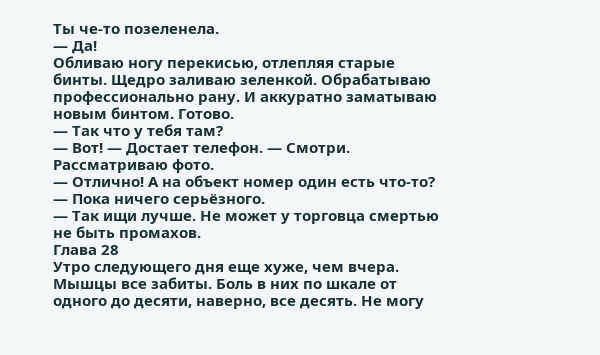Ты че-то позеленела.
— Да!
Обливаю ногу перекисью, отлепляя старые бинты. Щедро заливаю зеленкой. Обрабатываю профессионально рану. И аккуратно заматываю новым бинтом. Готово.
— Так что у тебя там?
— Вот! — Достает телефон. — Смотри.
Рассматриваю фото.
— Отлично! А на объект номер один есть что-то?
— Пока ничего серьёзного.
— Так ищи лучше. Не может у торговца смертью не быть промахов.
Глава 28
Утро следующего дня еще хуже, чем вчера. Мышцы все забиты. Боль в них по шкале от одного до десяти, наверно, все десять. Не могу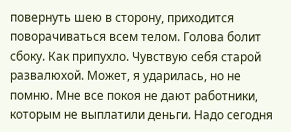повернуть шею в сторону, приходится поворачиваться всем телом. Голова болит сбоку. Как припухло. Чувствую себя старой развалюхой. Может, я ударилась, но не помню. Мне все покоя не дают работники, которым не выплатили деньги. Надо сегодня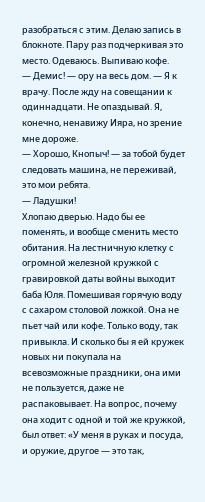разобраться с этим. Делаю запись в блокноте. Пару раз подчеркивая это место. Одеваюсь. Выпиваю кофе.
— Демис! — ору на весь дом. — Я к врачу. После жду на совещании к одиннадцати. Не опаздывай. Я, конечно, ненавижу Ияра, но зрение мне дороже.
— Хорошо, Кнопыч! — за тобой будет следовать машина, не переживай, это мои ребята.
— Ладушки!
Хлопаю дверью. Надо бы ее поменять, и вообще сменить место обитания. На лестничную клетку с огромной железной кружкой с гравировкой даты войны выходит баба Юля. Помешивая горячую воду с сахаром столовой ложкой. Она не пьет чай или кофе. Только воду, так привыкла. И сколько бы я ей кружек новых ни покупала на всевозможные праздники, она ими не пользуется, даже не распаковывает. На вопрос, почему она ходит с одной и той же кружкой, был ответ: «У меня в руках и посуда, и оружие, другое — это так,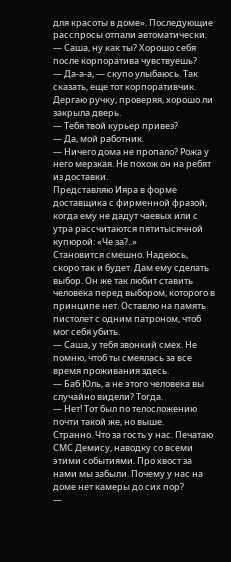для красоты в доме». Последующие расспросы отпали автоматически.
— Саша, ну как ты? Хорошо себя после корпоратива чувствуешь?
— Да-а-а, — скупо улыбаюсь. Так сказать, еще тот корпоративчик. Дергаю ручку, проверяя, хорошо ли закрыла дверь.
— Тебя твой курьер привез?
— Да, мой работник.
— Ничего дома не пропало? Рожа у него мерзкая. Не похож он на ребят из доставки.
Представляю Ияра в форме доставщика с фирменной фразой, когда ему не дадут чаевых или с утра рассчитаются пятитысячной купюрой: «Че за?..»
Становится смешно. Надеюсь, скоро так и будет. Дам ему сделать выбор. Он же так любит ставить человека перед выбором, которого в принципе нет. Оставлю на память пистолет с одним патроном, чтоб мог себя убить.
— Саша, у тебя звонкий смех. Не помню, чтоб ты смеялась за все время проживания здесь.
— Баб Юль, а не этого человека вы случайно видели? Тогда.
— Нет! Тот был по телосложению почти такой же, но выше.
Странно. Что за гость у нас. Печатаю СМС Демису, наводку со всеми этими событиями. Про хвост за нами мы забыли. Почему у нас на доме нет камеры до сих пор?
—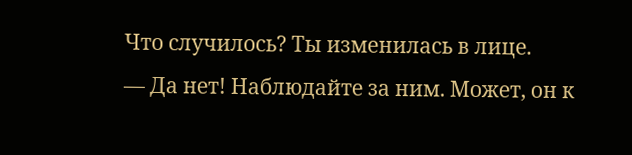Что случилось? Ты изменилась в лице.
— Да нет! Наблюдайте за ним. Может, он к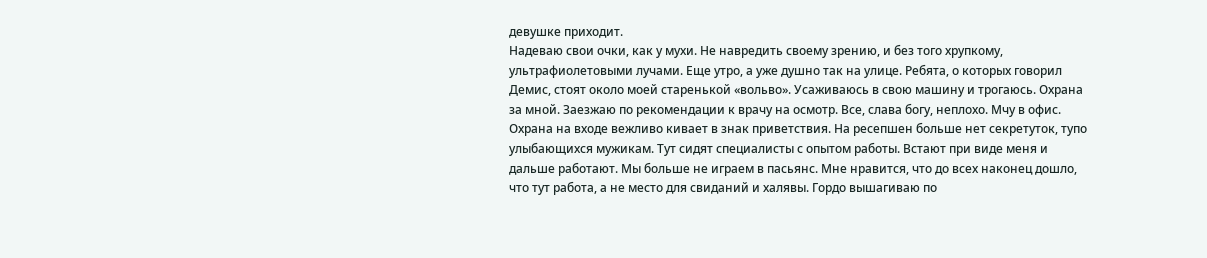девушке приходит.
Надеваю свои очки, как у мухи. Не навредить своему зрению, и без того хрупкому, ультрафиолетовыми лучами. Еще утро, а уже душно так на улице. Ребята, о которых говорил Демис, стоят около моей старенькой «вольво». Усаживаюсь в свою машину и трогаюсь. Охрана за мной. Заезжаю по рекомендации к врачу на осмотр. Все, слава богу, неплохо. Мчу в офис. Охрана на входе вежливо кивает в знак приветствия. На ресепшен больше нет секретуток, тупо улыбающихся мужикам. Тут сидят специалисты с опытом работы. Встают при виде меня и дальше работают. Мы больше не играем в пасьянс. Мне нравится, что до всех наконец дошло, что тут работа, а не место для свиданий и халявы. Гордо вышагиваю по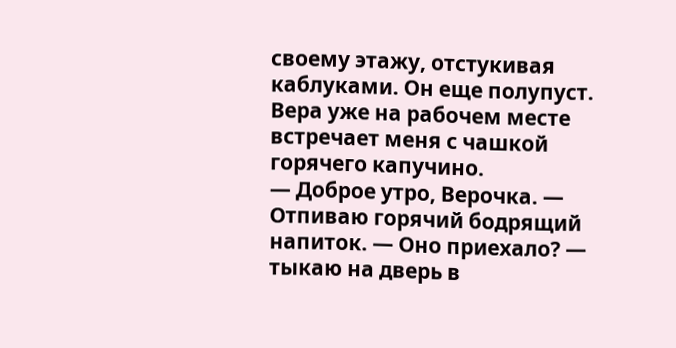своему этажу, отстукивая каблуками. Он еще полупуст. Вера уже на рабочем месте встречает меня с чашкой горячего капучино.
— Доброе утро, Верочка. — Отпиваю горячий бодрящий напиток. — Оно приехало? — тыкаю на дверь в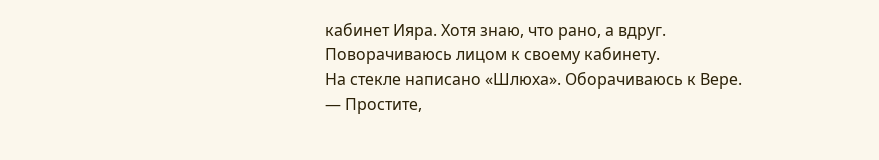кабинет Ияра. Хотя знаю, что рано, а вдруг.
Поворачиваюсь лицом к своему кабинету.
На стекле написано «Шлюха». Оборачиваюсь к Вере.
— Простите,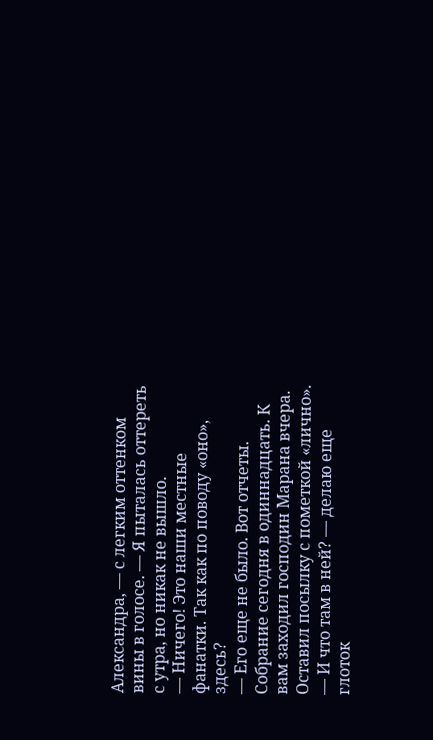Александра, — с легким оттенком вины в голосе. — Я пыталась оттереть с утра, но никак не вышло.
— Ничего! Это наши местные фанатки. Так как по поводу «оно», здесь?
— Его еще не было. Вот отчеты. Собрание сегодня в одиннадцать. К вам заходил господин Марана вчера. Оставил посылку с пометкой «лично».
— И что там в ней? — делаю еще глоток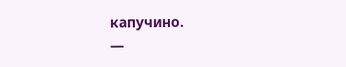капучино.
—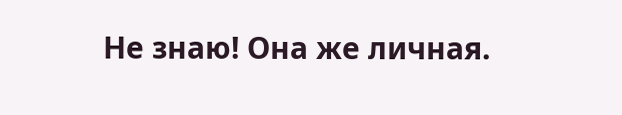Не знаю! Она же личная.